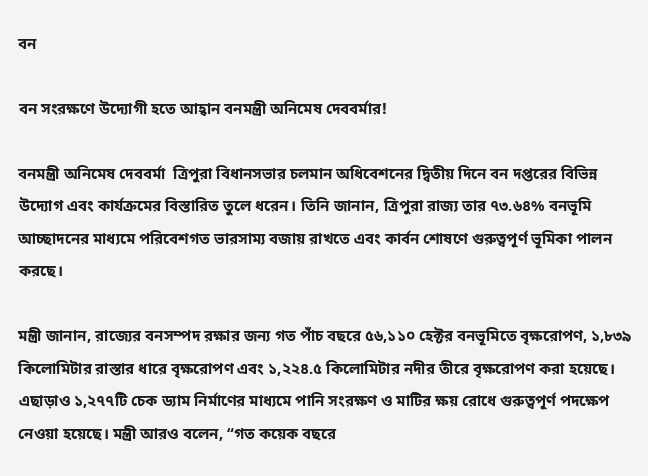বন

বন সংরক্ষণে উদ্যোগী হতে আহ্বান বনমন্ত্রী অনিমেষ দেববর্মার!

বনমন্ত্রী অনিমেষ দেববর্মা  ত্রিপুরা বিধানসভার চলমান অধিবেশনের দ্বিতীয় দিনে বন দপ্তরের বিভিন্ন উদ্যোগ এবং কার্যক্রমের বিস্তারিত তুলে ধরেন। তিনি জানান, ত্রিপুরা রাজ্য তার ৭৩.৬৪% বনভূমি আচ্ছাদনের মাধ্যমে পরিবেশগত ভারসাম্য বজায় রাখতে এবং কার্বন শোষণে গুরুত্বপূর্ণ ভূমিকা পালন করছে।

মন্ত্রী জানান, রাজ্যের বনসম্পদ রক্ষার জন্য গত পাঁচ বছরে ৫৬,১১০ হেক্টর বনভূমিতে বৃক্ষরোপণ, ১,৮৩৯ কিলোমিটার রাস্তার ধারে বৃক্ষরোপণ এবং ১,২২৪.৫ কিলোমিটার নদীর তীরে বৃক্ষরোপণ করা হয়েছে। এছাড়াও ১,২৭৭টি চেক ড্যাম নির্মাণের মাধ্যমে পানি সংরক্ষণ ও মাটির ক্ষয় রোধে গুরুত্বপূর্ণ পদক্ষেপ নেওয়া হয়েছে। মন্ত্রী আরও বলেন, “গত কয়েক বছরে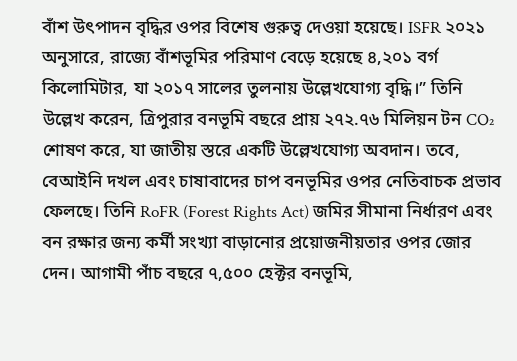বাঁশ উৎপাদন বৃদ্ধির ওপর বিশেষ গুরুত্ব দেওয়া হয়েছে। ISFR ২০২১ অনুসারে, রাজ্যে বাঁশভূমির পরিমাণ বেড়ে হয়েছে ৪,২০১ বর্গ কিলোমিটার, যা ২০১৭ সালের তুলনায় উল্লেখযোগ্য বৃদ্ধি।” তিনি উল্লেখ করেন, ত্রিপুরার বনভূমি বছরে প্রায় ২৭২.৭৬ মিলিয়ন টন CO₂ শোষণ করে, যা জাতীয় স্তরে একটি উল্লেখযোগ্য অবদান। তবে, বেআইনি দখল এবং চাষাবাদের চাপ বনভূমির ওপর নেতিবাচক প্রভাব ফেলছে। তিনি RoFR (Forest Rights Act) জমির সীমানা নির্ধারণ এবং বন রক্ষার জন্য কর্মী সংখ্যা বাড়ানোর প্রয়োজনীয়তার ওপর জোর দেন। আগামী পাঁচ বছরে ৭,৫০০ হেক্টর বনভূমি,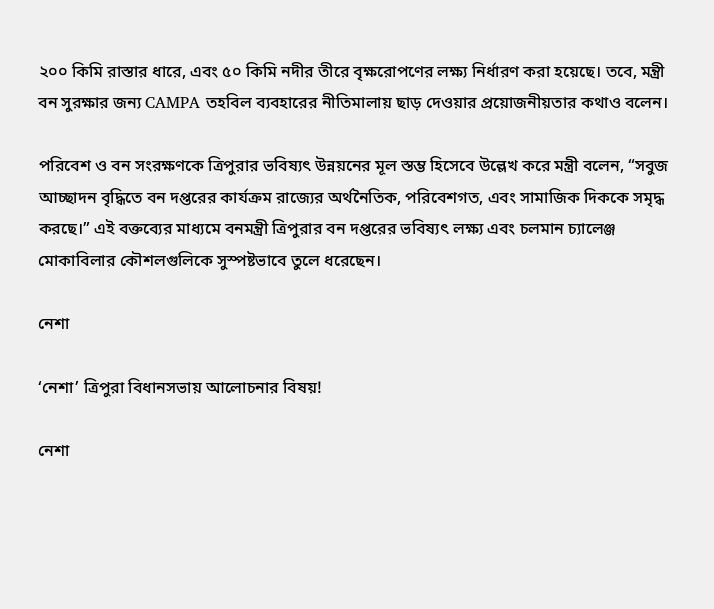২০০ কিমি রাস্তার ধারে, এবং ৫০ কিমি নদীর তীরে বৃক্ষরোপণের লক্ষ্য নির্ধারণ করা হয়েছে। তবে, মন্ত্রী বন সুরক্ষার জন্য CAMPA তহবিল ব্যবহারের নীতিমালায় ছাড় দেওয়ার প্রয়োজনীয়তার কথাও বলেন।

পরিবেশ ও বন সংরক্ষণকে ত্রিপুরার ভবিষ্যৎ উন্নয়নের মূল স্তম্ভ হিসেবে উল্লেখ করে মন্ত্রী বলেন, “সবুজ আচ্ছাদন বৃদ্ধিতে বন দপ্তরের কার্যক্রম রাজ্যের অর্থনৈতিক, পরিবেশগত, এবং সামাজিক দিককে সমৃদ্ধ করছে।” এই বক্তব্যের মাধ্যমে বনমন্ত্রী ত্রিপুরার বন দপ্তরের ভবিষ্যৎ লক্ষ্য এবং চলমান চ্যালেঞ্জ মোকাবিলার কৌশলগুলিকে সুস্পষ্টভাবে তুলে ধরেছেন।

নেশা

‘নেশা’ ত্রিপুরা বিধানসভায় আলোচনার বিষয়!

নেশা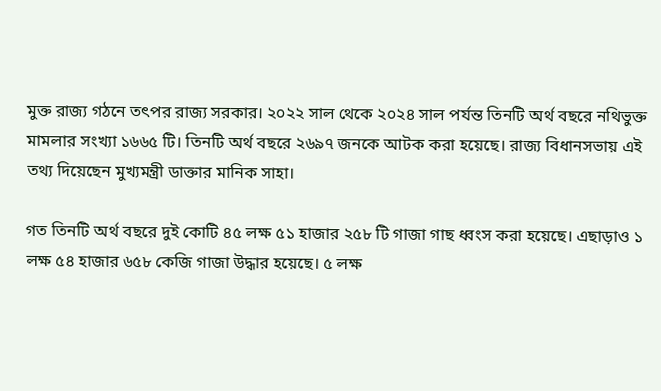মুক্ত রাজ্য গঠনে তৎপর রাজ্য সরকার। ২০২২ সাল থেকে ২০২৪ সাল পর্যন্ত তিনটি অর্থ বছরে নথিভুক্ত মামলার সংখ্যা ১৬৬৫ টি। তিনটি অর্থ বছরে ২৬৯৭ জনকে আটক করা হয়েছে। রাজ্য বিধানসভায় এই তথ্য দিয়েছেন মুখ্যমন্ত্রী ডাক্তার মানিক সাহা।

গত তিনটি অর্থ বছরে দুই কোটি ৪৫ লক্ষ ৫১ হাজার ২৫৮ টি গাজা গাছ ধ্বংস করা হয়েছে। এছাড়াও ১ লক্ষ ৫৪ হাজার ৬৫৮ কেজি গাজা উদ্ধার হয়েছে। ৫ লক্ষ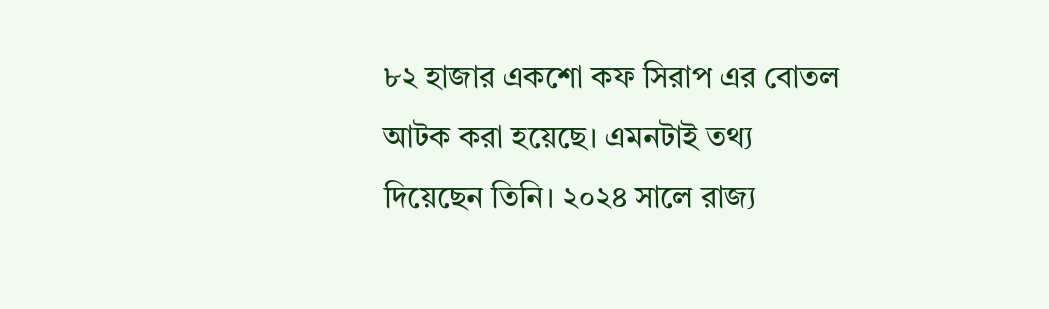৮২ হাজার একশো কফ সিরাপ এর বোতল আটক করা হয়েছে। এমনটাই তথ্য দিয়েছেন তিনি। ২০২৪ সালে রাজ্য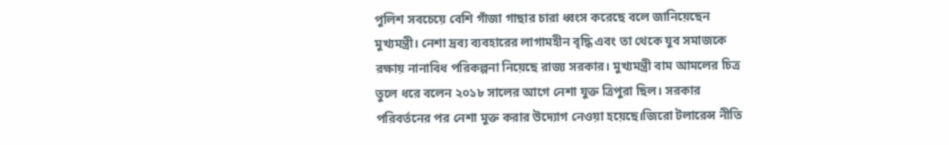পুলিশ সবচেয়ে বেশি গাঁজা গাছার চারা ধ্বংস করেছে বলে জানিয়েছেন মুখ্যমন্ত্রী। নেশা দ্রব্য ব্যবহারের লাগামহীন বৃদ্ধি এবং তা থেকে যুব সমাজকে রক্ষায় নানাবিধ পরিকল্পনা নিয়েছে রাজ্য সরকার। মুখ্যমন্ত্রী বাম আমলের চিত্র তুলে ধরে বলেন ২০১৮ সালের আগে নেশা যুক্ত ত্রিপুরা ছিল। সরকার পরিবর্তনের পর নেশা মুক্ত করার উদ্যোগ নেওয়া হয়েছে।জিরো টলারেন্স নীতি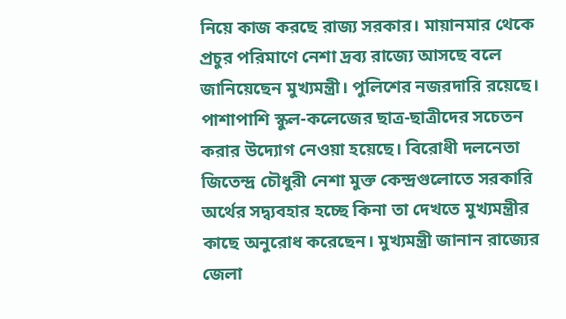নিয়ে কাজ করছে রাজ্য সরকার। মায়ানমার থেকে প্রচুর পরিমাণে নেশা দ্রব্য রাজ্যে আসছে বলে জানিয়েছেন মুখ্যমন্ত্রী। পুলিশের নজরদারি রয়েছে। পাশাপাশি স্কুল-কলেজের ছাত্র-ছাত্রীদের সচেতন করার উদ্যোগ নেওয়া হয়েছে। বিরোধী দলনেতা জিতেন্দ্র চৌধুরী নেশা মুক্ত কেন্দ্রগুলোতে সরকারি অর্থের সদ্ব্যবহার হচ্ছে কিনা তা দেখতে মুখ্যমন্ত্রীর কাছে অনুরোধ করেছেন। মুখ্যমন্ত্রী জানান রাজ্যের জেলা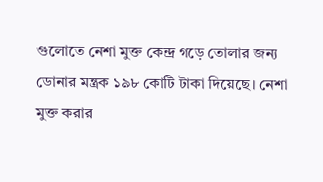গুলোতে নেশা মুক্ত কেন্দ্র গড়ে তোলার জন্য ডোনার মন্ত্রক ১৯৮ কোটি টাকা দিয়েছে। নেশা মুক্ত করার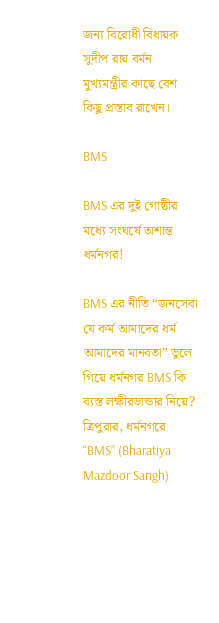জন্য বিরোধী বিধায়ক সুদীপ রায় বর্মন মুখ্যমন্ত্রীর কাছে বেশ কিছু প্রস্তাব রাখেন।

BMS

BMS এর দুই গোষ্ঠীর মধ্যে সংঘর্ষে অশান্ত ধর্মনগর!

BMS এর নীতি “জনসেবা যে কর্ম আমাদের ধর্ম আমাদের মানবতা” ভুলে গিয়ে ধর্মনগর BMS কি ব্যস্ত লক্ষীরভান্ডার নিয়ে? ত্রিপুরার, ধর্মনগরে “BMS” (Bharatiya Mazdoor Sangh)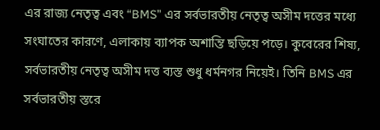এর রাজ্য নেতৃত্ব এবং “BMS” এর সর্বভারতীয় নেতৃত্ব অসীম দত্তের মধ্যে সংঘাতের কারণে, এলাকায় ব্যাপক অশান্তি ছড়িয়ে পড়ে। কুবেরের শিষ্য, সর্বভারতীয় নেতৃত্ব অসীম দত্ত ব্যস্ত শুধু ধর্মনগর নিয়েই। তিনি BMS এর সর্বভারতীয় স্তরে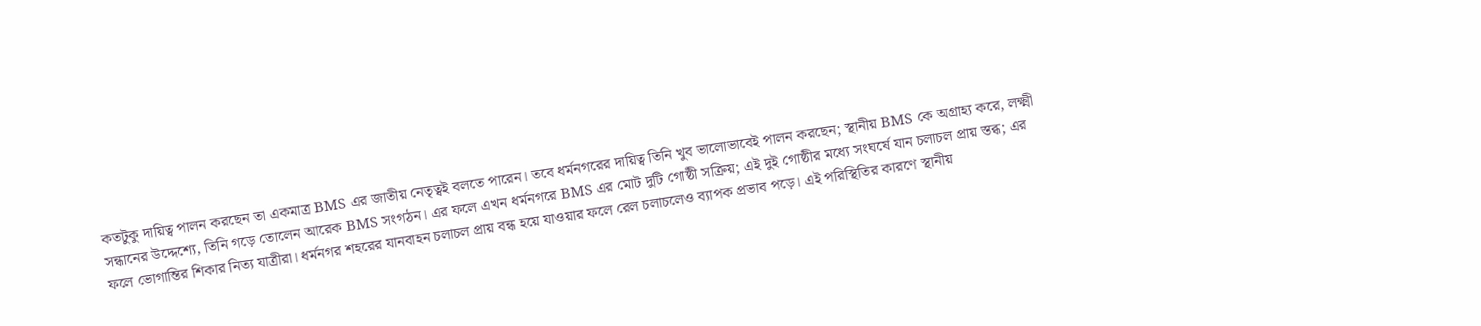কতটুকু দায়িত্ব পালন করছেন তা একমাত্র BMS এর জাতীয় নেতৃত্বই বলতে পারেন। তবে ধর্মনগরের দায়িত্ব তিনি খুব ভালোভাবেই পালন করছেন; স্থানীয় BMS কে অগ্রাহ্য করে, লক্ষ্মী সন্ধানের উদ্দেশ্যে, তিনি গড়ে তোলেন আরেক BMS সংগঠন। এর ফলে এখন ধর্মনগরে BMS এর মোট দুটি গোষ্ঠী সক্রিয়; এই দুই গোষ্ঠীর মধ্যে সংঘর্ষে যান চলাচল প্রায় স্তব্ধ; এর ফলে ভোগান্তির শিকার নিত্য যাত্রীরা। ধর্মনগর শহরের যানবাহন চলাচল প্রায় বন্ধ হয়ে যাওয়ার ফলে রেল চলাচলেও ব্যাপক প্রভাব পড়ে। এই পরিস্থিতির কারণে স্থানীয়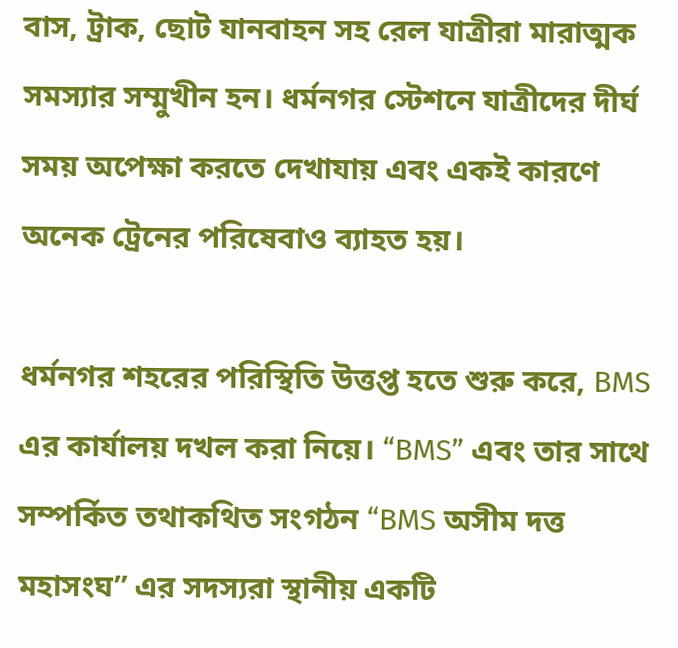বাস, ট্রাক, ছোট যানবাহন সহ রেল যাত্রীরা মারাত্মক সমস্যার সম্মুখীন হন। ধর্মনগর স্টেশনে যাত্রীদের দীর্ঘ সময় অপেক্ষা করতে দেখাযায় এবং একই কারণে অনেক ট্রেনের পরিষেবাও ব্যাহত হয়।

ধর্মনগর শহরের পরিস্থিতি উত্তপ্ত হতে শুরু করে, BMS এর কার্যালয় দখল করা নিয়ে। “BMS” এবং তার সাথে সম্পর্কিত তথাকথিত সংগঠন “BMS অসীম দত্ত মহাসংঘ” এর সদস্যরা স্থানীয় একটি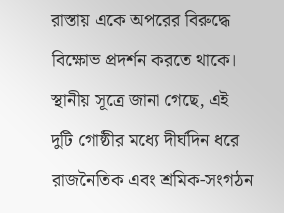রাস্তায় একে অপরের বিরুদ্ধে বিক্ষোভ প্রদর্শন করতে থাকে। স্থানীয় সূত্রে জানা গেছে, এই দুটি গোষ্ঠীর মধ্যে দীর্ঘদিন ধরে রাজনৈতিক এবং শ্রমিক-সংগঠন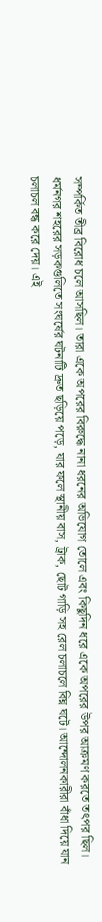সম্পর্কিত তীব্র বিরোধ চলে আসছিল। তারা একে অপরের বিরুদ্ধে নানা ধরনের অভিযোগ তোলে এবং কিছুদিন ধরে একে অপরের উপর আক্রমণ করতে তৎপর ছিল। ধর্মনগর শহরের সড়কগুলিতে সংঘর্ষের ঘটনাটি দ্রুত ছড়িয়ে পড়ে, যার ফলে স্থানীয় বাস, ট্রাক, ছোট গাড়ি সহ রেল চলাচলে বিঘ্ন ঘটে। আন্দোলনকারীরা বাঁধা দিয়ে যান চলাচল বন্ধ করে দেয়। এই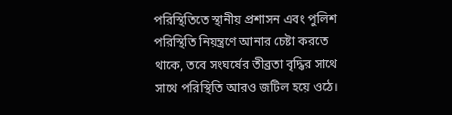পরিস্থিতিতে স্থানীয় প্রশাসন এবং পুলিশ পরিস্থিতি নিয়ন্ত্রণে আনার চেষ্টা করতে থাকে, তবে সংঘর্ষের তীব্রতা বৃদ্ধির সাথে সাথে পরিস্থিতি আরও জটিল হয়ে ওঠে।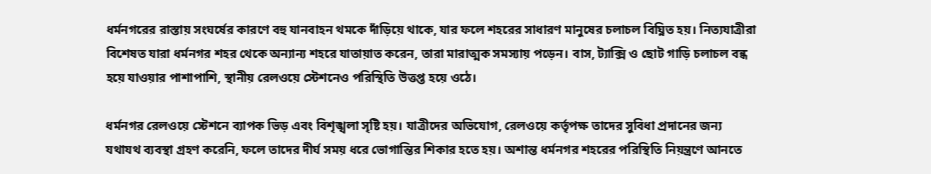ধর্মনগরের রাস্তায় সংঘর্ষের কারণে বহু যানবাহন থমকে দাঁড়িয়ে থাকে, যার ফলে শহরের সাধারণ মানুষের চলাচল বিঘ্নিত হয়। নিত্যযাত্রীরা বিশেষত যারা ধর্মনগর শহর থেকে অন্যান্য শহরে যাতায়াত করেন, তারা মারাত্মক সমস্যায় পড়েন। বাস, ট্যাক্সি ও ছোট গাড়ি চলাচল বন্ধ হয়ে যাওয়ার পাশাপাশি, স্থানীয় রেলওয়ে স্টেশনেও পরিস্থিতি উত্তপ্ত হয়ে ওঠে।

ধর্মনগর রেলওয়ে স্টেশনে ব্যাপক ভিড় এবং বিশৃঙ্খলা সৃষ্টি হয়। যাত্রীদের অভিযোগ, রেলওয়ে কর্তৃপক্ষ তাদের সুবিধা প্রদানের জন্য যথাযথ ব্যবস্থা গ্রহণ করেনি, ফলে তাদের দীর্ঘ সময় ধরে ভোগান্তির শিকার হতে হয়। অশান্ত ধর্মনগর শহরের পরিস্থিতি নিয়ন্ত্রণে আনতে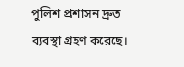পুলিশ প্রশাসন দ্রুত ব্যবস্থা গ্রহণ করেছে।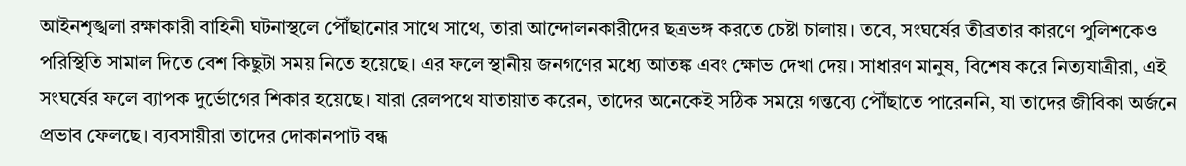আইনশৃঙ্খলা রক্ষাকারী বাহিনী ঘটনাস্থলে পৌঁছানোর সাথে সাথে, তারা আন্দোলনকারীদের ছত্রভঙ্গ করতে চেষ্টা চালায়। তবে, সংঘর্ষের তীব্রতার কারণে পুলিশকেও পরিস্থিতি সামাল দিতে বেশ কিছুটা সময় নিতে হয়েছে। এর ফলে স্থানীয় জনগণের মধ্যে আতঙ্ক এবং ক্ষোভ দেখা দেয়। সাধারণ মানুষ, বিশেষ করে নিত্যযাত্রীরা, এই সংঘর্ষের ফলে ব্যাপক দুর্ভোগের শিকার হয়েছে। যারা রেলপথে যাতায়াত করেন, তাদের অনেকেই সঠিক সময়ে গন্তব্যে পৌঁছাতে পারেননি, যা তাদের জীবিকা অর্জনে প্রভাব ফেলছে। ব্যবসায়ীরা তাদের দোকানপাট বন্ধ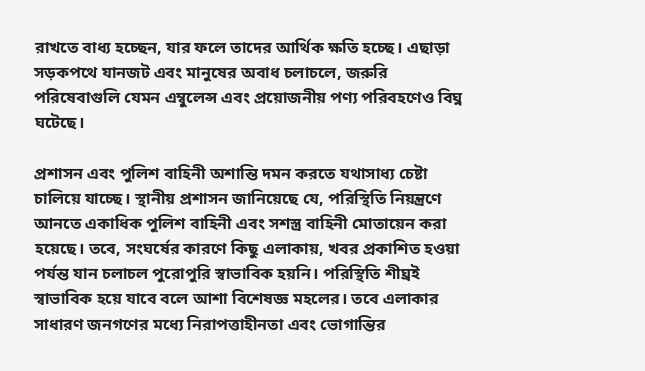রাখতে বাধ্য হচ্ছেন, যার ফলে তাদের আর্থিক ক্ষতি হচ্ছে। এছাড়া সড়কপথে যানজট এবং মানুষের অবাধ চলাচলে, জরুরি পরিষেবাগুলি যেমন এম্বুলেন্স এবং প্রয়োজনীয় পণ্য পরিবহণেও বিঘ্ন ঘটেছে।

প্রশাসন এবং পুলিশ বাহিনী অশান্তি দমন করতে যথাসাধ্য চেষ্টা চালিয়ে যাচ্ছে। স্থানীয় প্রশাসন জানিয়েছে যে, পরিস্থিতি নিয়ন্ত্রণে আনতে একাধিক পুলিশ বাহিনী এবং সশস্ত্র বাহিনী মোতায়েন করা হয়েছে। তবে, সংঘর্ষের কারণে কিছু এলাকায়, খবর প্রকাশিত হওয়া পর্যন্ত যান চলাচল পুরোপুরি স্বাভাবিক হয়নি। পরিস্থিতি শীঘ্রই স্বাভাবিক হয়ে যাবে বলে আশা বিশেষজ্ঞ মহলের। তবে এলাকার সাধারণ জনগণের মধ্যে নিরাপত্তাহীনতা এবং ভোগান্তির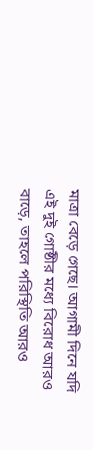মাত্রা বেড়ে গেছে। আগামী দিনে যদি এই দুই গোষ্ঠীর মধ্যে বিরোধ আরও বাড়ে, তাহলে পরিস্থিতি আরও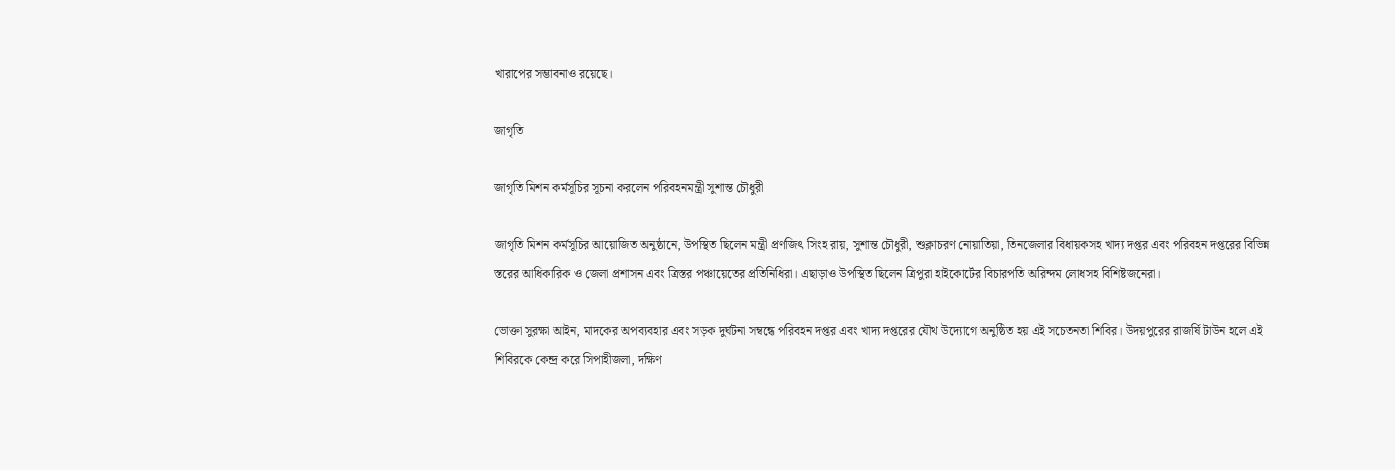খারাপের সম্ভাবনাও রয়েছে।

জাগৃতি

জাগৃতি মিশন কর্মসূচির সূচনা করলেন পরিবহনমন্ত্রী সুশান্ত চৌধুরী

জাগৃতি মিশন কর্মসূচির আয়োজিত অনুষ্ঠানে, উপস্থিত ছিলেন মন্ত্রী প্রণজিৎ সিংহ রায়, সুশান্ত চৌধুরী, শুক্লাচরণ নোয়াতিয়া, তিনজেলার বিধায়কসহ খাদ্য দপ্তর এবং পরিবহন দপ্তরের বিভিন্ন স্তরের আধিকারিক ও জেলা প্রশাসন এবং ত্রিস্তর পঞ্চায়েতের প্রতিনিধিরা। এছাড়াও উপস্থিত ছিলেন ত্রিপুরা হাইকোর্টের বিচারপতি অরিন্দম লোধসহ বিশিষ্টজনেরা।

ভোক্তা সুরক্ষা আইন, মাদকের অপব্যবহার এবং সড়ক দুর্ঘটনা সম্বন্ধে পরিবহন দপ্তর এবং খাদ্য দপ্তরের যৌথ উদ্যোগে অনুষ্ঠিত হয় এই সচেতনতা শিবির। উদয়পুরের রাজর্ষি টাউন হলে এই শিবিরকে কেন্দ্র করে সিপাহীজলা, দক্ষিণ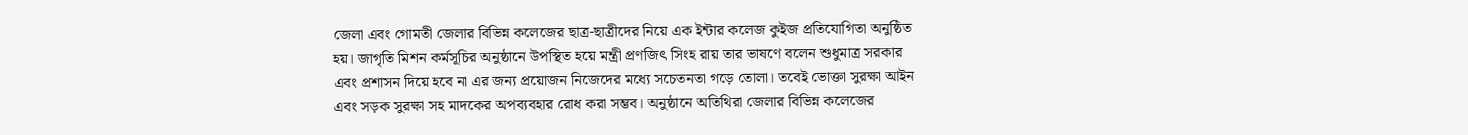জেলা এবং গোমতী জেলার বিভিন্ন কলেজের ছাত্র-ছাত্রীদের নিয়ে এক ইন্টার কলেজ কুইজ প্রতিযোগিতা অনুষ্ঠিত হয়। জাগৃতি মিশন কর্মসূচির অনুষ্ঠানে উপস্থিত হয়ে মন্ত্রী প্রণজিৎ সিংহ রায় তার ভাষণে বলেন শুধুমাত্র সরকার এবং প্রশাসন দিয়ে হবে না এর জন্য প্রয়োজন নিজেদের মধ্যে সচেতনতা গড়ে তোলা। তবেই ভোক্তা সুরক্ষা আইন এবং সড়ক সুরক্ষা সহ মাদকের অপব্যবহার রোধ করা সম্ভব। অনুষ্ঠানে অতিথিরা জেলার বিভিন্ন কলেজের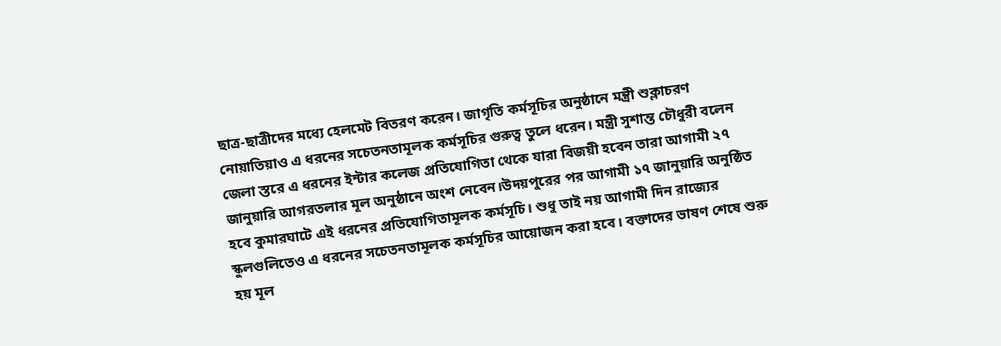ছাত্র-ছাত্রীদের মধ্যে হেলমেট বিতরণ করেন। জাগৃতি কর্মসূচির অনুষ্ঠানে মন্ত্রী শুক্লাচরণ নোয়াতিয়াও এ ধরনের সচেতনতামূলক কর্মসূচির গুরুত্ব তুলে ধরেন। মন্ত্রী সুশান্ত চৌধুরী বলেন জেলা স্তরে এ ধরনের ইন্টার কলেজ প্রতিযোগিতা থেকে যারা বিজয়ী হবেন তারা আগামী ২৭ জানুয়ারি আগরতলার মূল অনুষ্ঠানে অংশ নেবেন।উদয়পুরের পর আগামী ১৭ জানুয়ারি অনুষ্ঠিত হবে কুমারঘাটে এই ধরনের প্রতিযোগিতামূলক কর্মসূচি। শুধু তাই নয় আগামী দিন রাজ্যের স্কুলগুলিতেও এ ধরনের সচেতনতামূলক কর্মসূচির আয়োজন করা হবে। বক্তাদের ভাষণ শেষে শুরু হয় মূল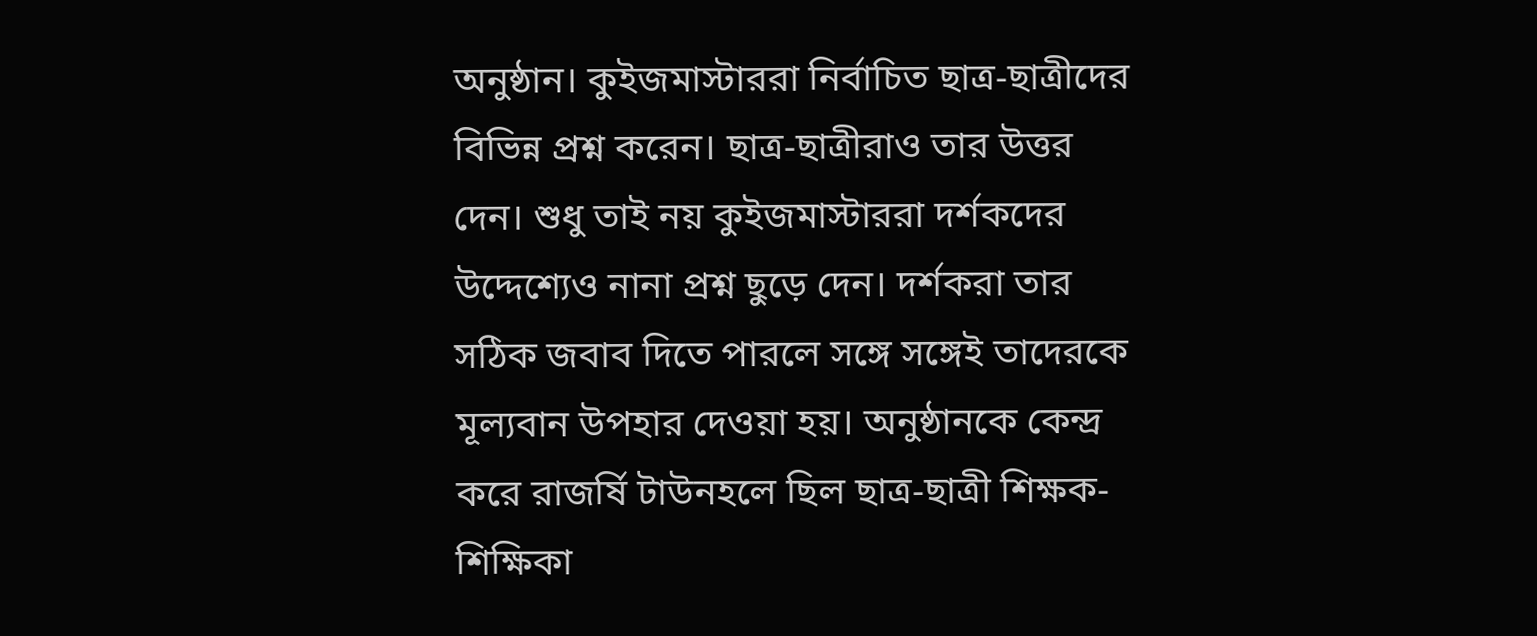অনুষ্ঠান। কুইজমাস্টাররা নির্বাচিত ছাত্র-ছাত্রীদের বিভিন্ন প্রশ্ন করেন। ছাত্র-ছাত্রীরাও তার উত্তর দেন। শুধু তাই নয় কুইজমাস্টাররা দর্শকদের উদ্দেশ্যেও নানা প্রশ্ন ছুড়ে দেন। দর্শকরা তার সঠিক জবাব দিতে পারলে সঙ্গে সঙ্গেই তাদেরকে মূল্যবান উপহার দেওয়া হয়। অনুষ্ঠানকে কেন্দ্র করে রাজর্ষি টাউনহলে ছিল ছাত্র-ছাত্রী শিক্ষক-শিক্ষিকা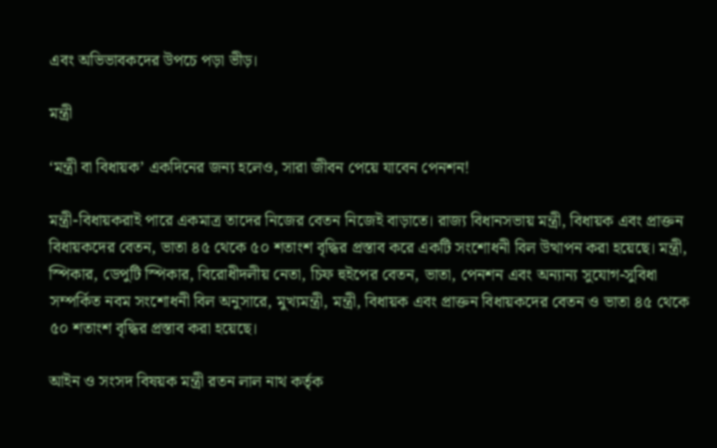এবং অভিভাবকদের উপচে পড়া ভীড়।

মন্ত্রী

‘মন্ত্রী বা বিধায়ক’ একদিনের জন্য হলেও, সারা জীবন পেয়ে যাবেন পেনশন!

মন্ত্রী-বিধায়করাই পারে একমাত্র তাদের নিজের বেতন নিজেই বাড়াতে। রাজ্য বিধানসভায় মন্ত্রী, বিধায়ক এবং প্রাক্তন বিধায়কদের বেতন, ভাতা ৪৫ থেকে ৫০ শতাংশ বৃদ্ধির প্রস্তাব করে একটি সংশোধনী বিল উত্থাপন করা হয়েছে। মন্ত্রী, স্পিকার, ডেপুটি স্পিকার, বিরোধীদলীয় নেতা, চিফ হুইপের বেতন, ভাতা, পেনশন এবং অন্যান্য সুযোগ-সুবিধা সম্পর্কিত নবম সংশোধনী বিল অনুসারে, মুখ্যমন্ত্রী, মন্ত্রী, বিধায়ক এবং প্রাক্তন বিধায়কদের বেতন ও ভাতা ৪৫ থেকে ৫০ শতাংশ বৃদ্ধির প্রস্তাব করা হয়েছে।

আইন ও সংসদ বিষয়ক মন্ত্রী রতন লাল নাথ কর্তৃক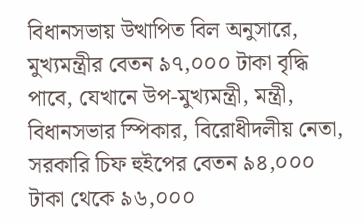বিধানসভায় উত্থাপিত বিল অনুসারে, মুখ্যমন্ত্রীর বেতন ৯৭,০০০ টাকা বৃদ্ধি পাবে, যেখানে উপ-মুখ্যমন্ত্রী, মন্ত্রী, বিধানসভার স্পিকার, বিরোধীদলীয় নেতা, সরকারি চিফ হুইপের বেতন ৯৪,০০০ টাকা থেকে ৯৬,০০০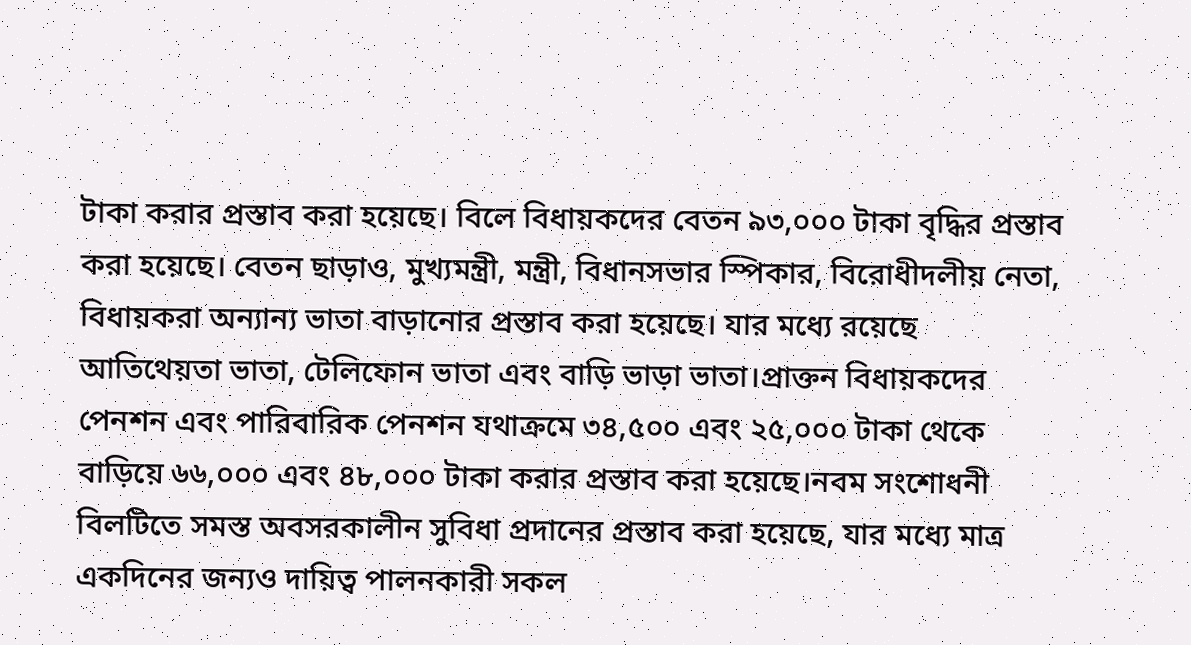টাকা করার প্রস্তাব করা হয়েছে। বিলে বিধায়কদের বেতন ৯৩,০০০ টাকা বৃদ্ধির প্রস্তাব করা হয়েছে। বেতন ছাড়াও, মুখ্যমন্ত্রী, মন্ত্রী, বিধানসভার স্পিকার, বিরোধীদলীয় নেতা, বিধায়করা অন্যান্য ভাতা বাড়ানোর প্রস্তাব করা হয়েছে। যার মধ্যে রয়েছে আতিথেয়তা ভাতা, টেলিফোন ভাতা এবং বাড়ি ভাড়া ভাতা।প্রাক্তন বিধায়কদের পেনশন এবং পারিবারিক পেনশন যথাক্রমে ৩৪,৫০০ এবং ২৫,০০০ টাকা থেকে বাড়িয়ে ৬৬,০০০ এবং ৪৮,০০০ টাকা করার প্রস্তাব করা হয়েছে।নবম সংশোধনী বিলটিতে সমস্ত অবসরকালীন সুবিধা প্রদানের প্রস্তাব করা হয়েছে, যার মধ্যে মাত্র একদিনের জন্যও দায়িত্ব পালনকারী সকল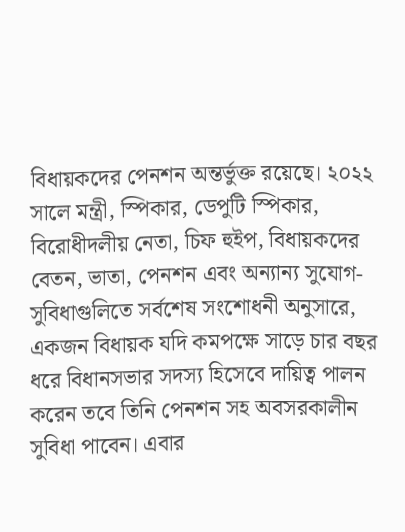বিধায়কদের পেনশন অন্তর্ভুক্ত রয়েছে। ২০২২ সালে মন্ত্রী, স্পিকার, ডেপুটি স্পিকার, বিরোধীদলীয় নেতা, চিফ হুইপ, বিধায়কদের বেতন, ভাতা, পেনশন এবং অন্যান্য সুযোগ-সুবিধাগুলিতে সর্বশেষ সংশোধনী অনুসারে, একজন বিধায়ক যদি কমপক্ষে সাড়ে চার বছর ধরে বিধানসভার সদস্য হিসেবে দায়িত্ব পালন করেন তবে তিনি পেনশন সহ অবসরকালীন সুবিধা পাবেন। এবার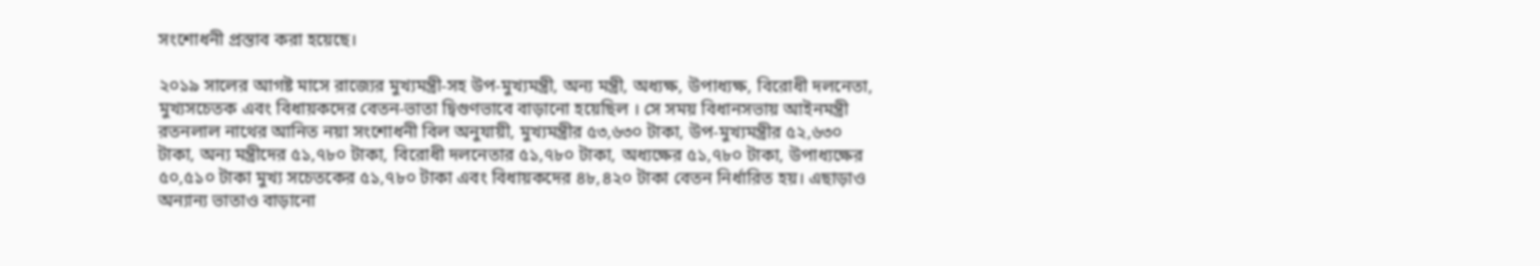সংশোধনী প্রস্তাব করা হয়েছে।

২০১৯ সালের আগষ্ট মাসে রাজ্যের মুখ্যমন্ত্রী-সহ উপ-মুখ্যমন্ত্রী, অন্য মন্ত্রী, অধ্যক্ষ, উপাধ্যক্ষ, বিরোধী দলনেতা, মুখ্যসচেতক এবং বিধায়কদের বেতন-ভাতা দ্বিগুণভাবে বাড়ানো হয়েছিল । সে সময় বিধানসভায় আইনমন্ত্রী রতনলাল নাথের আনিত নয়া সংশোধনী বিল অনুযায়ী, মুখ্যমন্ত্রীর ৫৩,৬৩০ টাকা, উপ-মুখ্যমন্ত্রীর ৫২,৬৩০ টাকা, অন্য মন্ত্রীদের ৫১,৭৮০ টাকা, বিরোধী দলনেতার ৫১,৭৮০ টাকা, অধ্যক্ষের ৫১,৭৮০ টাকা, উপাধ্যক্ষের ৫০,৫১০ টাকা মুখ্য সচেতকের ৫১,৭৮০ টাকা এবং বিধায়কদের ৪৮,৪২০ টাকা বেতন নির্ধারিত হয়। এছাড়াও অন্যান্য ভাতাও বাড়ানো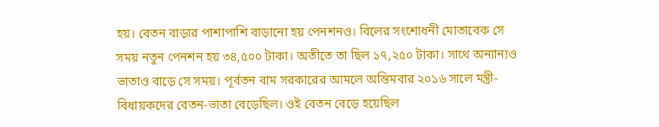হয়। বেতন বাড়ার পাশাপাশি বাড়ানো হয় পেনশনও। বিলের সংশোধনী মোতাবেক সে সময় নতুন পেনশন হয় ৩৪,৫০০ টাকা। অতীতে তা ছিল ১৭,২৫০ টাকা। সাথে অন্যান্যও ভাতাও বাড়ে সে সময়। পূর্বতন বাম সরকারের আমলে অন্তিমবার ২০১৬ সালে মন্ত্রী-বিধায়কদের বেতন-ভাতা বেড়েছিল। ওই বেতন বেড়ে হয়েছিল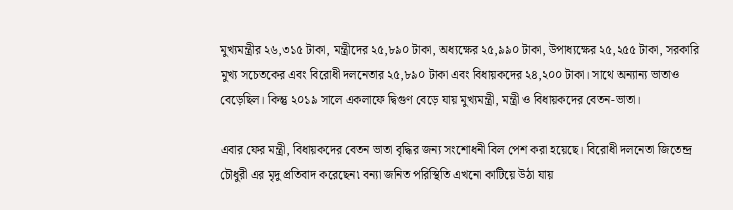মুখ্যমন্ত্রীর ২৬,৩১৫ টাকা, মন্ত্রীদের ২৫,৮৯০ টাকা, অধ্যক্ষের ২৫,৯৯০ টাকা, উপাধ্যক্ষের ২৫,২৫৫ টাকা, সরকারি মুখ্য সচেতকের এবং বিরোধী দলনেতার ২৫,৮৯০ টাকা এবং বিধায়কদের ২৪,২০০ টাকা। সাথে অন্যান্য ভাতাও বেড়েছিল। কিন্তু ২০১৯ সালে একলাফে দ্বিগুণ বেড়ে যায় মুখ্যমন্ত্রী, মন্ত্রী ও বিধায়কদের বেতন-ভাতা।

এবার ফের মন্ত্রী, বিধায়কদের বেতন ভাতা বৃদ্ধির জন্য সংশোধনী বিল পেশ করা হয়েছে। বিরোধী দলনেতা জিতেন্দ্র চৌধুরী এর মৃদু প্রতিবাদ করেছেন৷ বন্যা জনিত পরিস্থিতি এখনো কাটিয়ে উঠা যায়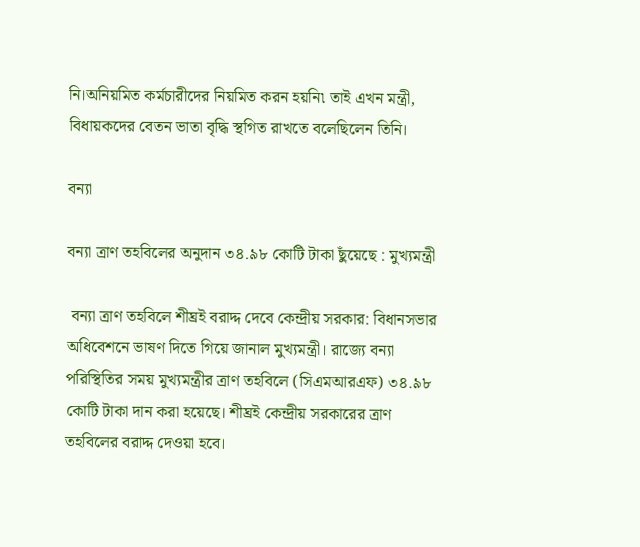নি।অনিয়মিত কর্মচারীদের নিয়মিত করন হয়নি৷ তাই এখন মন্ত্রী, বিধায়কদের বেতন ভাতা বৃদ্ধি স্থগিত রাখতে বলেছিলেন তিনি।

বন্যা

বন্যা ত্রাণ তহবিলের অনুদান ৩৪.৯৮ কোটি টাকা ছুঁয়েছে : মুখ্যমন্ত্রী

 বন্যা ত্রাণ তহবিলে শীঘ্রই বরাদ্দ দেবে কেন্দ্রীয় সরকার: বিধানসভার অধিবেশনে ভাষণ দিতে গিয়ে জানাল মুখ্যমন্ত্রী। রাজ্যে বন্যা পরিস্থিতির সময় মুখ্যমন্ত্রীর ত্রাণ তহবিলে (সিএমআরএফ) ৩৪.৯৮ কোটি টাকা দান করা হয়েছে। শীঘ্রই কেন্দ্রীয় সরকারের ত্রাণ তহবিলের বরাদ্দ দেওয়া হবে।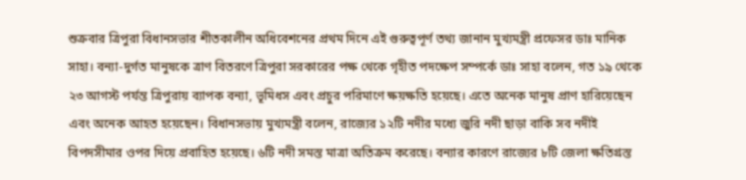শুক্রবার ত্রিপুরা বিধানসভার শীতকালীন অধিবেশনের প্রথম দিনে এই গুরুত্বপূর্ণ তথ্য জানান মুখ্যমন্ত্রী প্রফেসর ডাঃ মানিক সাহা। বন্যা-দুর্গত মানুষকে ত্রাণ বিতরণে ত্রিপুরা সরকারের পক্ষ থেকে গৃহীত পদক্ষেপ সম্পর্কে ডাঃ সাহা বলেন, গত ১৯ থেকে ২৩ আগস্ট পর্যন্ত ত্রিপুরায় ব্যাপক বন্যা, ভূমিধস এবং প্রচুর পরিমাণে ক্ষয়ক্ষতি হয়েছে। এতে অনেক মানুষ প্রাণ হারিয়েছেন এবং অনেক আহত হয়েছেন। বিধানসভায় মুখ্যমন্ত্রী বলেন, রাজ্যের ১২টি নদীর মধ্যে জুরি নদী ছাড়া বাকি সব নদীই বিপদসীমার ওপর দিয়ে প্রবাহিত হয়েছে। ৬টি নদী সমস্ত মাত্রা অতিক্রম করেছে। বন্যার কারণে রাজ্যের ৮টি জেলা ক্ষতিগ্রস্ত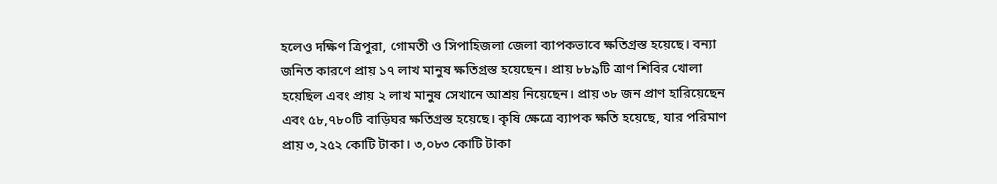হলেও দক্ষিণ ত্রিপুরা, গোমতী ও সিপাহিজলা জেলা ব্যাপকভাবে ক্ষতিগ্রস্ত হয়েছে। বন্যা জনিত কারণে প্রায় ১৭ লাখ মানুষ ক্ষতিগ্রস্ত হয়েছেন। প্রায় ৮৮৯টি ত্রাণ শিবির খোলা হয়েছিল এবং প্রায় ২ লাখ মানুষ সেখানে আশ্রয় নিয়েছেন। প্রায় ৩৮ জন প্রাণ হারিয়েছেন এবং ৫৮,৭৮০টি বাড়িঘর ক্ষতিগ্রস্ত হয়েছে। কৃষি ক্ষেত্রে ব্যাপক ক্ষতি হয়েছে, যার পরিমাণ প্রায় ৩,২৫২ কোটি টাকা। ৩,০৮৩ কোটি টাকা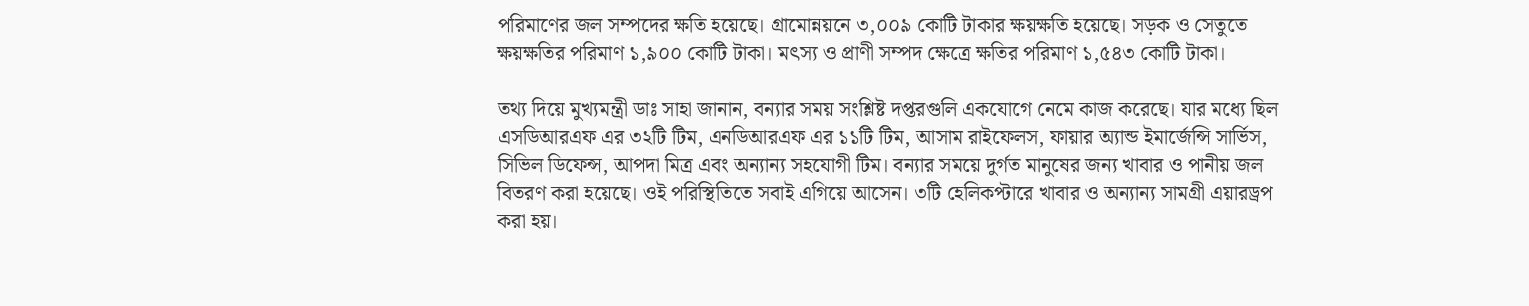পরিমাণের জল সম্পদের ক্ষতি হয়েছে। গ্রামোন্নয়নে ৩,০০৯ কোটি টাকার ক্ষয়ক্ষতি হয়েছে। সড়ক ও সেতুতে ক্ষয়ক্ষতির পরিমাণ ১,৯০০ কোটি টাকা। মৎস্য ও প্রাণী সম্পদ ক্ষেত্রে ক্ষতির পরিমাণ ১,৫৪৩ কোটি টাকা।

তথ্য দিয়ে মুখ্যমন্ত্রী ডাঃ সাহা জানান, বন্যার সময় সংশ্লিষ্ট দপ্তরগুলি একযোগে নেমে কাজ করেছে। যার মধ্যে ছিল এসডিআরএফ এর ৩২টি টিম, এনডিআরএফ এর ১১টি টিম, আসাম রাইফেলস, ফায়ার অ্যান্ড ইমার্জেন্সি সার্ভিস, সিভিল ডিফেন্স, আপদা মিত্র এবং অন্যান্য সহযোগী টিম। বন্যার সময়ে দুর্গত মানুষের জন্য খাবার ও পানীয় জল বিতরণ করা হয়েছে। ওই পরিস্থিতিতে সবাই এগিয়ে আসেন। ৩টি হেলিকপ্টারে খাবার ও অন্যান্য সামগ্রী এয়ারড্রপ করা হয়।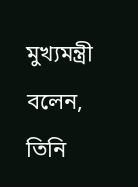মুখ্যমন্ত্রী বলেন, তিনি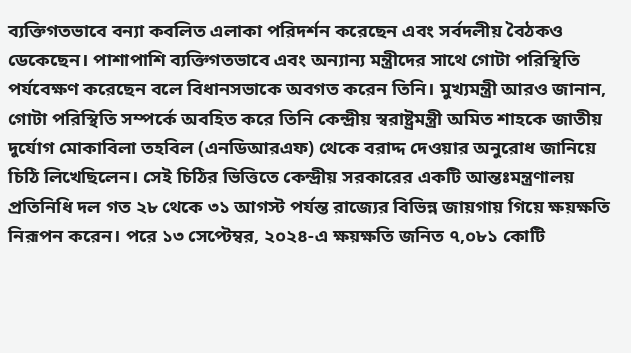ব্যক্তিগতভাবে বন্যা কবলিত এলাকা পরিদর্শন করেছেন এবং সর্বদলীয় বৈঠকও ডেকেছেন। পাশাপাশি ব্যক্তিগতভাবে এবং অন্যান্য মন্ত্রীদের সাথে গোটা পরিস্থিতি পর্যবেক্ষণ করেছেন বলে বিধানসভাকে অবগত করেন তিনি। মুখ্যমন্ত্রী আরও জানান, গোটা পরিস্থিতি সম্পর্কে অবহিত করে তিনি কেন্দ্রীয় স্বরাষ্ট্রমন্ত্রী অমিত শাহকে জাতীয় দুর্যোগ মোকাবিলা তহবিল (এনডিআরএফ) থেকে বরাদ্দ দেওয়ার অনুরোধ জানিয়ে চিঠি লিখেছিলেন। সেই চিঠির ভিত্তিতে কেন্দ্রীয় সরকারের একটি আন্তঃমন্ত্রণালয় প্রতিনিধি দল গত ২৮ থেকে ৩১ আগস্ট পর্যন্ত রাজ্যের বিভিন্ন জায়গায় গিয়ে ক্ষয়ক্ষতি নিরূপন করেন। পরে ১৩ সেপ্টেম্বর, ২০২৪-এ ক্ষয়ক্ষতি জনিত ৭,০৮১ কোটি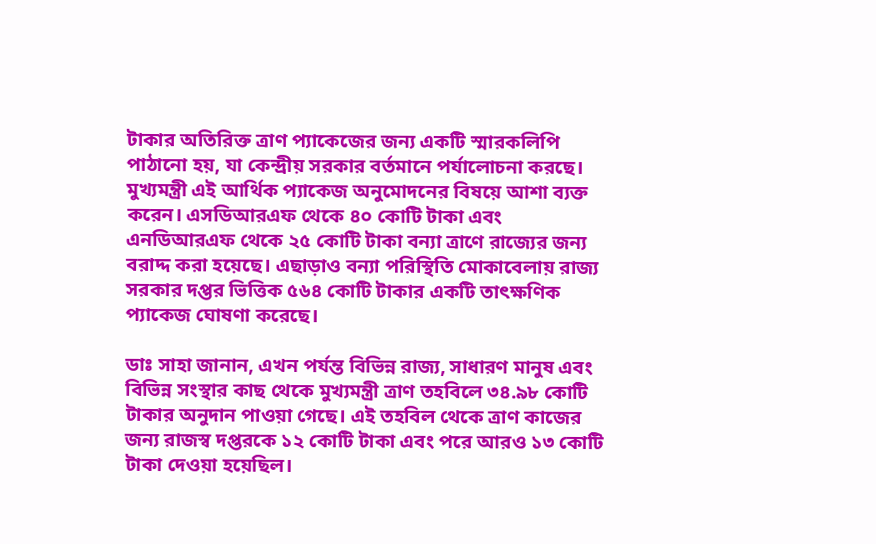টাকার অতিরিক্ত ত্রাণ প্যাকেজের জন্য একটি স্মারকলিপি পাঠানো হয়, যা কেন্দ্রীয় সরকার বর্তমানে পর্যালোচনা করছে। মুখ্যমন্ত্রী এই আর্থিক প্যাকেজ অনুমোদনের বিষয়ে আশা ব্যক্ত করেন। এসডিআরএফ থেকে ৪০ কোটি টাকা এবং এনডিআরএফ থেকে ২৫ কোটি টাকা বন্যা ত্রাণে রাজ্যের জন্য বরাদ্দ করা হয়েছে। এছাড়াও বন্যা পরিস্থিতি মোকাবেলায় রাজ্য সরকার দপ্তর ভিত্তিক ৫৬৪ কোটি টাকার একটি তাৎক্ষণিক প্যাকেজ ঘোষণা করেছে।

ডাঃ সাহা জানান, এখন পর্যন্ত বিভিন্ন রাজ্য, সাধারণ মানুষ এবং বিভিন্ন সংস্থার কাছ থেকে মুখ্যমন্ত্রী ত্রাণ তহবিলে ৩৪.৯৮ কোটি টাকার অনুদান পাওয়া গেছে। এই তহবিল থেকে ত্রাণ কাজের জন্য রাজস্ব দপ্তরকে ১২ কোটি টাকা এবং পরে আরও ১৩ কোটি টাকা দেওয়া হয়েছিল।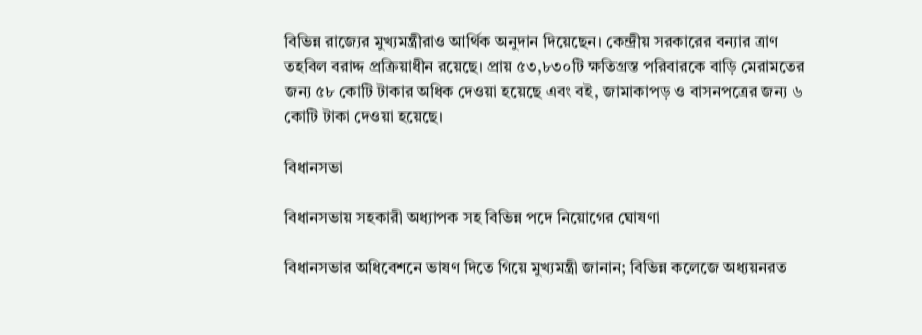বিভিন্ন রাজ্যের মুখ্যমন্ত্রীরাও আর্থিক অনুদান দিয়েছেন। কেন্দ্রীয় সরকারের বন্যার ত্রাণ তহবিল বরাদ্দ প্রক্রিয়াধীন রয়েছে। প্রায় ৫৩,৮৩০টি ক্ষতিগ্রস্ত পরিবারকে বাড়ি মেরামতের জন্য ৫৮ কোটি টাকার অধিক দেওয়া হয়েছে এবং বই, জামাকাপড় ও বাসনপত্রের জন্য ৬ কোটি টাকা দেওয়া হয়েছে।

বিধানসভা

বিধানসভায় সহকারী অধ্যাপক সহ বিভিন্ন পদে নিয়োগের ঘোষণা

বিধানসভার অধিবেশনে ভাষণ দিতে গিয়ে মুখ্যমন্ত্রী জানান; বিভিন্ন কলেজে অধ্যয়নরত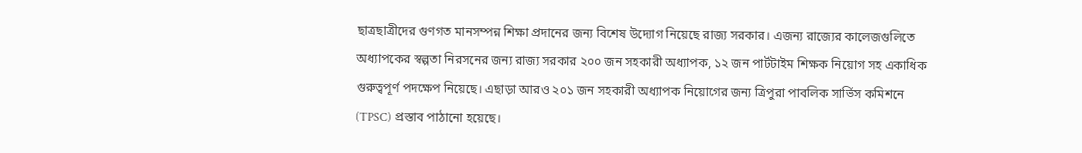ছাত্রছাত্রীদের গুণগত মানসম্পন্ন শিক্ষা প্রদানের জন্য বিশেষ উদ্যোগ নিয়েছে রাজ্য সরকার। এজন্য রাজ্যের কালেজগুলিতে অধ্যাপকের স্বল্পতা নিরসনের জন্য রাজ্য সরকার ২০০ জন সহকারী অধ্যাপক, ১২ জন পার্টটাইম শিক্ষক নিয়োগ সহ একাধিক গুরুত্বপূর্ণ পদক্ষেপ নিয়েছে। এছাড়া আরও ২০১ জন সহকারী অধ্যাপক নিয়োগের জন্য ত্রিপুরা পাবলিক সার্ভিস কমিশনে (TPSC) প্রস্তাব পাঠানো হয়েছে।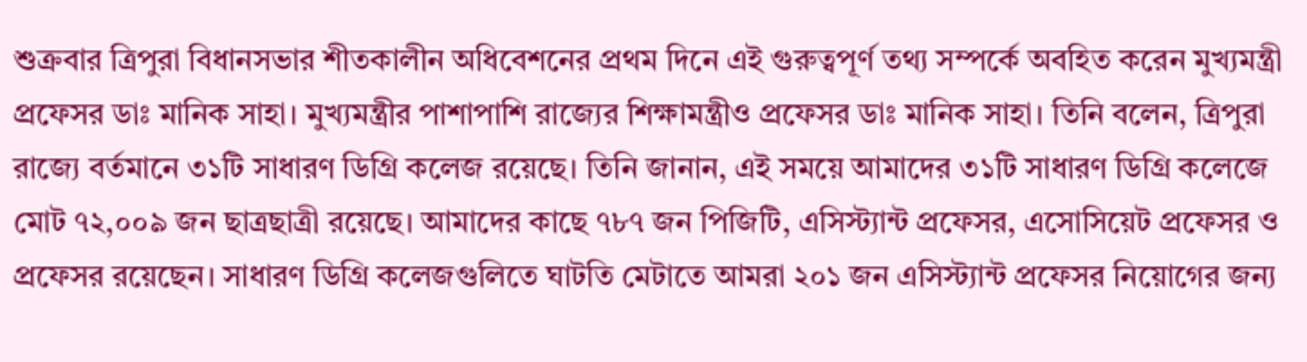শুক্রবার ত্রিপুরা বিধানসভার শীতকালীন অধিবেশনের প্রথম দিনে এই গুরুত্বপূর্ণ তথ্য সম্পর্কে অবহিত করেন মুখ্যমন্ত্রী প্রফেসর ডাঃ মানিক সাহা। মুখ্যমন্ত্রীর পাশাপাশি রাজ্যের শিক্ষামন্ত্রীও প্রফেসর ডাঃ মানিক সাহা। তিনি বলেন, ত্রিপুরা রাজ্যে বর্তমানে ৩১টি সাধারণ ডিগ্রি কলেজ রয়েছে। তিনি জানান, এই সময়ে আমাদের ৩১টি সাধারণ ডিগ্রি কলেজে মোট ৭২,০০৯ জন ছাত্রছাত্রী রয়েছে। আমাদের কাছে ৭৮৭ জন পিজিটি, এসিস্ট্যান্ট প্রফেসর, এসোসিয়েট প্রফেসর ও প্রফেসর রয়েছেন। সাধারণ ডিগ্রি কলেজগুলিতে ঘাটতি মেটাতে আমরা ২০১ জন এসিস্ট্যান্ট প্রফেসর নিয়োগের জন্য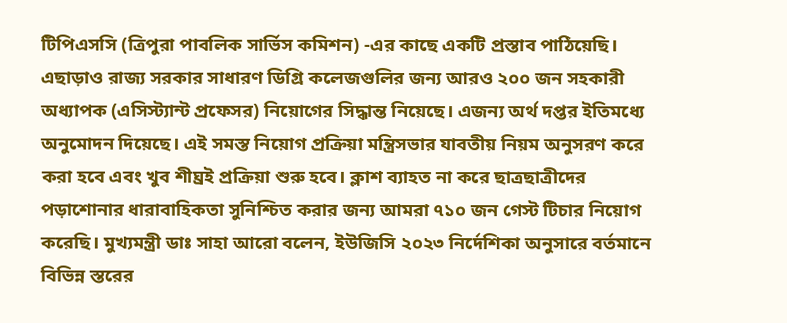টিপিএসসি (ত্রিপুরা পাবলিক সার্ভিস কমিশন) -এর কাছে একটি প্রস্তাব পাঠিয়েছি। এছাড়াও রাজ্য সরকার সাধারণ ডিগ্রি কলেজগুলির জন্য আরও ২০০ জন সহকারী অধ্যাপক (এসিস্ট্যান্ট প্রফেসর) নিয়োগের সিদ্ধান্ত নিয়েছে। এজন্য অর্থ দপ্তর ইতিমধ্যে অনুমোদন দিয়েছে। এই সমস্ত নিয়োগ প্রক্রিয়া মন্ত্রিসভার যাবতীয় নিয়ম অনুসরণ করে করা হবে এবং খুব শীঘ্রই প্রক্রিয়া শুরু হবে। ক্লাশ ব্যাহত না করে ছাত্রছাত্রীদের পড়াশোনার ধারাবাহিকতা সুনিশ্চিত করার জন্য আমরা ৭১০ জন গেস্ট টিচার নিয়োগ করেছি। মুখ্যমন্ত্রী ডাঃ সাহা আরো বলেন, ইউজিসি ২০২৩ নির্দেশিকা অনুসারে বর্তমানে বিভিন্ন স্তরের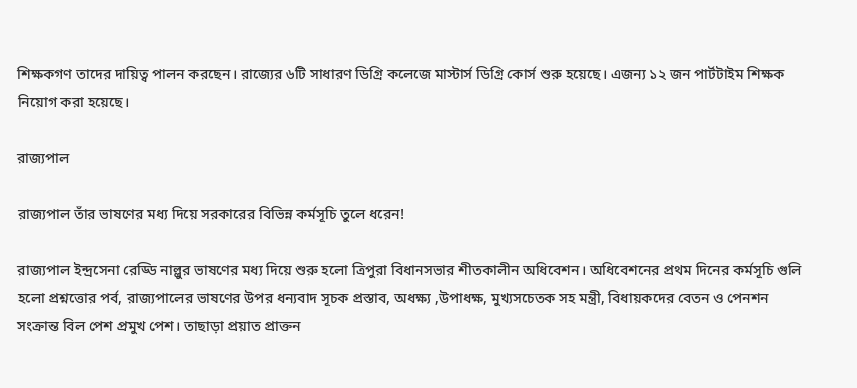শিক্ষকগণ তাদের দায়িত্ব পালন করছেন। রাজ্যের ৬টি সাধারণ ডিগ্রি কলেজে মাস্টার্স ডিগ্রি কোর্স শুরু হয়েছে। এজন্য ১২ জন পার্টটাইম শিক্ষক নিয়োগ করা হয়েছে।

রাজ্যপাল

রাজ্যপাল তাঁর ভাষণের মধ্য দিয়ে সরকারের বিভিন্ন কর্মসূচি তুলে ধরেন!

রাজ্যপাল ইন্দ্রসেনা রেড্ডি নাল্লুর ভাষণের মধ্য দিয়ে শুরু হলো ত্রিপুরা বিধানসভার শীতকালীন অধিবেশন। অধিবেশনের প্রথম দিনের কর্মসূচি গুলি হলো প্রশ্নত্তোর পর্ব, রাজ্যপালের ভাষণের উপর ধন্যবাদ সূচক প্রস্তাব, অধক্ষ্য ,উপাধক্ষ, মুখ্যসচেতক সহ মন্ত্রী, বিধায়কদের বেতন ও পেনশন সংক্রান্ত বিল পেশ প্রমুখ পেশ। তাছাড়া প্রয়াত প্রাক্তন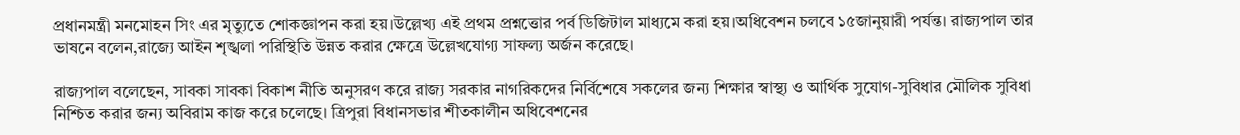প্রধানমন্ত্রী মনমোহন সিং এর মৃত্যুতে শোকজ্ঞাপন করা হয়।উল্লেখ্য এই প্রথম প্রশ্নত্তোর পর্ব ডিজিটাল মাধ্যমে করা হয়।অধিবেশন চলবে ১৫জানুয়ারী পর্যন্ত। রাজ্যপাল তার ভাষনে বলেন,রাজ্যে আইন শৃঙ্খলা পরিস্থিতি উন্নত করার ক্ষেত্রে উল্লেখযোগ্য সাফল্য অর্জন করেছে।

রাজ্যপাল বলেছেন, সাবকা সাবকা বিকাশ নীতি অনুসরণ করে রাজ্য সরকার নাগরিকদের নির্বিশেষে সকলের জন্য শিক্ষার স্বাস্থ্য ও আর্থিক সুযোগ-সুবিধার মৌলিক সুবিধা নিশ্চিত করার জন্য অবিরাম কাজ করে চলেছে। ত্রিপুরা বিধানসভার শীতকালীন অধিবেশনের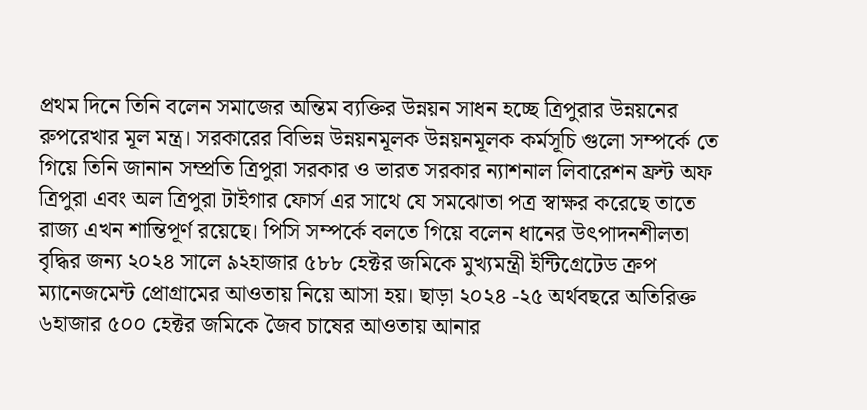প্রথম দিনে তিনি বলেন সমাজের অন্তিম ব্যক্তির উন্নয়ন সাধন হচ্ছে ত্রিপুরার উন্নয়নের রুপরেখার মূল মন্ত্র। সরকারের বিভিন্ন উন্নয়নমূলক উন্নয়নমূলক কর্মসূচি গুলো সম্পর্কে তে গিয়ে তিনি জানান সম্প্রতি ত্রিপুরা সরকার ও ভারত সরকার ন্যাশনাল লিবারেশন ফ্রন্ট অফ ত্রিপুরা এবং অল ত্রিপুরা টাইগার ফোর্স এর সাথে যে সমঝোতা পত্র স্বাক্ষর করেছে তাতে রাজ্য এখন শান্তিপূর্ণ রয়েছে। পিসি সম্পর্কে বলতে গিয়ে বলেন ধানের উৎপাদনশীলতা বৃদ্ধির জন্য ২০২৪ সালে ৯২হাজার ৫৮৮ হেক্টর জমিকে মুখ্যমন্ত্রী ইন্টিগ্রেটেড ক্রপ ম্যানেজমেন্ট প্রোগ্রামের আওতায় নিয়ে আসা হয়। ছাড়া ২০২৪ -২৫ অর্থবছরে অতিরিক্ত ৬হাজার ৫০০ হেক্টর জমিকে জৈব চাষের আওতায় আনার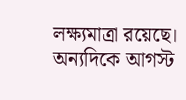লক্ষ্যমাত্রা রয়েছে। অন্যদিকে আগস্ট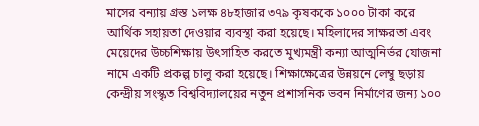মাসের বন্যায় গ্রস্ত ১লক্ষ ৪৮হাজার ৩৭৯ কৃষককে ১০০০ টাকা করে আর্থিক সহায়তা দেওয়ার ব্যবস্থা করা হয়েছে। মহিলাদের সাক্ষরতা এবং মেয়েদের উচ্চশিক্ষায় উৎসাহিত করতে মুখ্যমন্ত্রী কন্যা আত্মনির্ভর যোজনা নামে একটি প্রকল্প চালু করা হয়েছে। শিক্ষাক্ষেত্রের উন্নয়নে লেম্বু ছড়ায় কেন্দ্রীয় সংস্কৃত বিশ্ববিদ্যালয়ের নতুন প্রশাসনিক ভবন নির্মাণের জন্য ১০০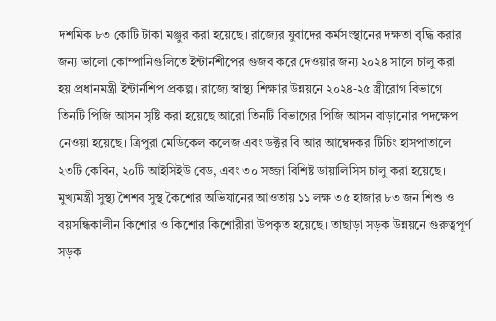দশমিক ৮৩ কোটি টাকা মঞ্জুর করা হয়েছে। রাজ্যের যুবাদের কর্মসংস্থানের দক্ষতা বৃদ্ধি করার জন্য ভালো কোম্পানিগুলিতে ইন্টার্নশীপের গুজব করে দেওয়ার জন্য ২০২৪ সালে চালু করা হয় প্রধানমন্ত্রী ইন্টার্নশিপ প্রকল্প। রাজ্যে স্বাস্থ্য শিক্ষার উন্নয়নে ২০২৪-২৫ স্ত্রীরোগ বিভাগে তিনটি পিজি আসন সৃষ্টি করা হয়েছে আরো তিনটি বিভাগের পিজি আসন বাড়ানোর পদক্ষেপ নেওয়া হয়েছে। ত্রিপুরা মেডিকেল কলেজ এবং ডক্টর বি আর আম্বেদকর টিচিং হাসপাতালে ২৩টি কেবিন, ২০টি আইসিইউ বেড, এবং ৩০ সজ্জা বিশিষ্ট ডায়ালিসিস চালু করা হয়েছে। মুখ্যমন্ত্রী সুস্থ্য শৈশব সুস্থ কৈশোর অভিযানের আওতায় ১১ লক্ষ ৩৫ হাজার ৮৩ জন শিশু ও বয়সন্ধিকালীন কিশোর ও কিশোর কিশোরীরা উপকৃত হয়েছে। তাছাড়া সড়ক উন্নয়নে গুরুত্বপূর্ণ সড়ক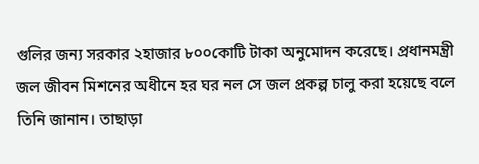গুলির জন্য সরকার ২হাজার ৮০০কোটি টাকা অনুমোদন করেছে। প্রধানমন্ত্রী জল জীবন মিশনের অধীনে হর ঘর নল সে জল প্রকল্প চালু করা হয়েছে বলে তিনি জানান। তাছাড়া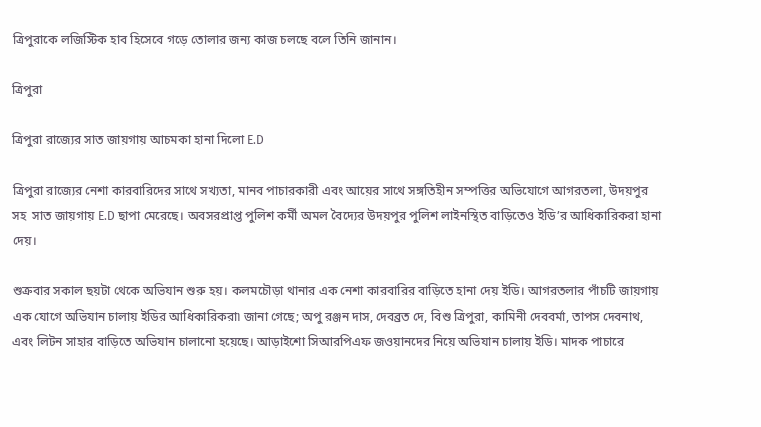ত্রিপুরাকে লজিস্টিক হাব হিসেবে গড়ে তোলার জন্য কাজ চলছে বলে তিনি জানান।

ত্রিপুরা

ত্রিপুরা রাজ্যের সাত জায়গায় আচমকা হানা দিলো E.D

ত্রিপুরা রাজ্যের নেশা কারবারিদের সাথে সখ্যতা, মানব পাচারকারী এবং আয়ের সাথে সঙ্গতিহীন সম্পত্তির অভিযোগে আগরতলা, উদয়পুর সহ  সাত জায়গায় E.D ছাপা মেরেছে। অবসরপ্রাপ্ত পুলিশ কর্মী অমল বৈদ্যের উদয়পুর পুলিশ লাইনস্থিত বাড়িতেও ইডি’র আধিকারিকরা হানা দেয়।

শুক্রবার সকাল ছয়টা থেকে অভিযান শুরু হয়। কলমচৌড়া থানার এক নেশা কারবারির বাড়িতে হানা দেয় ইডি। আগরতলার পাঁচটি জায়গায় এক যোগে অভিযান চালায় ইডির আধিকারিকরা৷ জানা গেছে; অপু রঞ্জন দাস, দেবব্রত দে, বিশু ত্রিপুরা, কামিনী দেববর্মা, তাপস দেবনাথ, এবং লিটন সাহার বাড়িতে অভিযান চালানো হয়েছে। আড়াইশো সিআরপিএফ জওয়ানদের নিয়ে অভিযান চালায় ইডি। মাদক পাচারে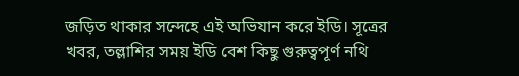জড়িত থাকার সন্দেহে এই অভিযান করে ইডি। সূত্রের খবর, তল্লাশির সময় ইডি বেশ কিছু গুরুত্বপূর্ণ নথি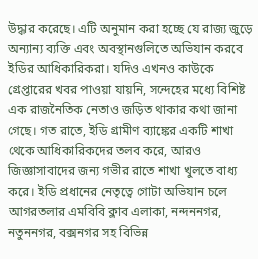উদ্ধার করেছে। এটি অনুমান করা হচ্ছে যে রাজ্য জুড়ে অন্যান্য ব্যক্তি এবং অবস্থানগুলিতে অভিযান করবে ইডির আধিকারিকরা। যদিও এখনও কাউকে গ্রেপ্তারের খবর পাওয়া যায়নি, সন্দেহের মধ্যে বিশিষ্ট এক রাজনৈতিক নেতাও জড়িত থাকার কথা জানা গেছে। গত রাতে, ইডি গ্রামীণ ব্যাঙ্কের একটি শাখা থেকে আধিকারিকদের তলব করে, আরও জিজ্ঞাসাবাদের জন্য গভীর রাতে শাখা খুলতে বাধ্য করে। ইডি প্রধানের নেতৃত্বে গোটা অভিযান চলে আগরতলার এমবিবি ক্লাব এলাকা, নন্দননগর, নতুননগর, বক্সনগর সহ বিভিন্ন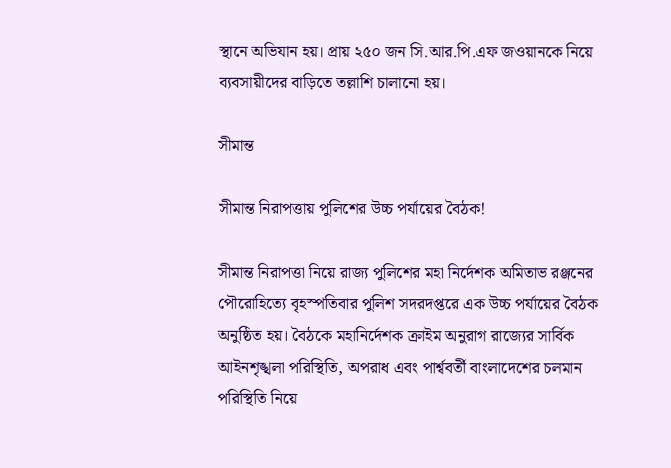স্থানে অভিযান হয়। প্রায় ২৫০ জন সি.আর.পি.এফ জওয়ানকে নিয়ে ব্যবসায়ীদের বাড়িতে তল্লাশি চালানো হয়।

সীমান্ত

সীমান্ত নিরাপত্তায় পুলিশের উচ্চ পর্যায়ের বৈঠক!

সীমান্ত নিরাপত্তা নিয়ে রাজ্য পুলিশের মহা নির্দেশক অমিতাভ রঞ্জনের পৌরোহিত্যে বৃহস্পতিবার পুলিশ সদরদপ্তরে এক উচ্চ পর্যায়ের বৈঠক অনুষ্ঠিত হয়। বৈঠকে মহানির্দেশক ক্রাইম অনুরাগ রাজ্যের সার্বিক আইনশৃঙ্খলা পরিস্থিতি, অপরাধ এবং পার্শ্ববর্তী বাংলাদেশের চলমান পরিস্থিতি নিয়ে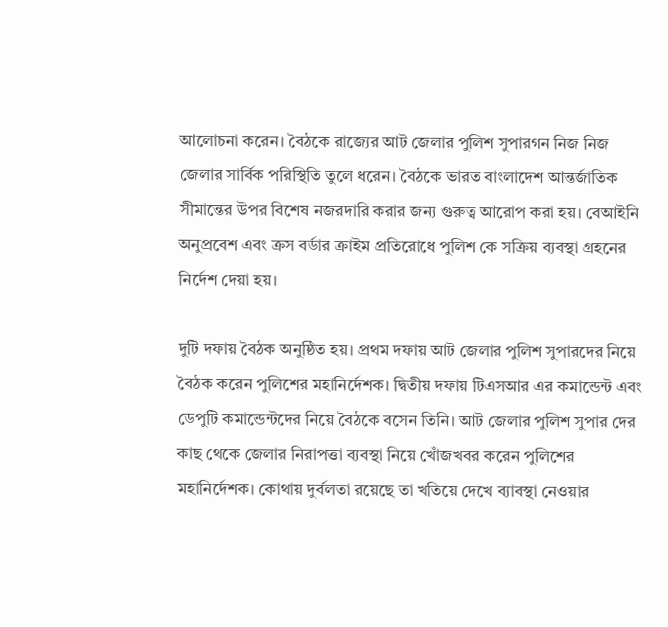আলোচনা করেন। বৈঠকে রাজ্যের আট জেলার পুলিশ সুপারগন নিজ নিজ জেলার সার্বিক পরিস্থিতি তুলে ধরেন। বৈঠকে ভারত বাংলাদেশ আন্তর্জাতিক সীমান্তের উপর বিশেষ নজরদারি করার জন্য গুরুত্ব আরোপ করা হয়। বেআইনি অনুপ্রবেশ এবং ক্রস বর্ডার ক্রাইম প্রতিরোধে পুলিশ কে সক্রিয় ব্যবস্থা গ্রহনের নির্দেশ দেয়া হয়।

দুটি দফায় বৈঠক অনুষ্ঠিত হয়। প্রথম দফায় আট জেলার পুলিশ সুপারদের নিয়ে বৈঠক করেন পুলিশের মহানির্দেশক। দ্বিতীয় দফায় টিএসআর এর কমান্ডেন্ট এবং ডেপুটি কমান্ডেন্টদের নিয়ে বৈঠকে বসেন তিনি। আট জেলার পুলিশ সুপার দের কাছ থেকে জেলার নিরাপত্তা ব্যবস্থা নিয়ে খোঁজখবর করেন পুলিশের মহানির্দেশক। কোথায় দুর্বলতা রয়েছে তা খতিয়ে দেখে ব্যাবস্থা নেওয়ার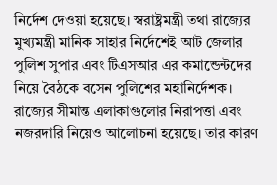নির্দেশ দেওয়া হয়েছে। স্বরাষ্ট্রমন্ত্রী তথা রাজ্যের মুখ্যমন্ত্রী মানিক সাহার নির্দেশেই আট জেলার পুলিশ সুপার এবং টিএসআর এর কমান্ডেন্টদের নিয়ে বৈঠকে বসেন পুলিশের মহানির্দেশক। রাজ্যের সীমান্ত এলাকাগুলোর নিরাপত্তা এবং নজরদারি নিয়েও আলোচনা হয়েছে। তার কারণ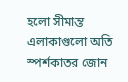হলো সীমান্ত এলাকাগুলো অতি স্পর্শকাতর জোন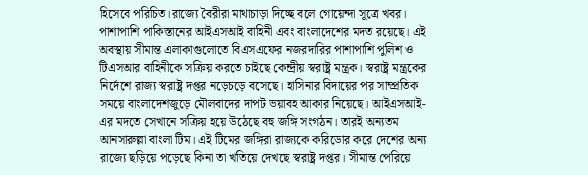হিসেবে পরিচিত।রাজ্যে বৈরীরা মাথাচাড়া দিচ্ছে বলে গোয়েন্দা সূত্রে খবর। পাশাপাশি পাকিস্তানের আইএসআই বাহিনী এবং বাংলাদেশের মদত রয়েছে। এই অবস্থায় সীমান্ত এলাকাগুলোতে বিএসএফের নজরদারির পাশাপাশি পুলিশ ও টিএসআর বাহিনীকে সক্রিয় করতে চাইছে কেন্দ্রীয় স্বরাষ্ট্র মন্ত্রক। স্বরাষ্ট্র মন্ত্রকের নির্দেশে রাজ্য স্বরাষ্ট্র দপ্তর নড়েচড়ে বসেছে। হাসিনার বিদায়ের পর সাম্প্রতিক সময়ে বাংলাদেশজুড়ে মৌলবাদের দাপট ভয়াবহ আকার নিয়েছে। আইএসআই-এর মদতে সেখানে সক্রিয় হয়ে উঠেছে বহু জঙ্গি সংগঠন। তারই অন্যতম আনসারুল্লা বাংলা টিম। এই টিমের জঙ্গিরা রাজ্যকে করিডোর করে দেশের অন্য রাজ্যে ছড়িয়ে পড়েছে কিনা তা খতিয়ে দেখছে স্বরাষ্ট্র দপ্তর। সীমান্ত পেরিয়ে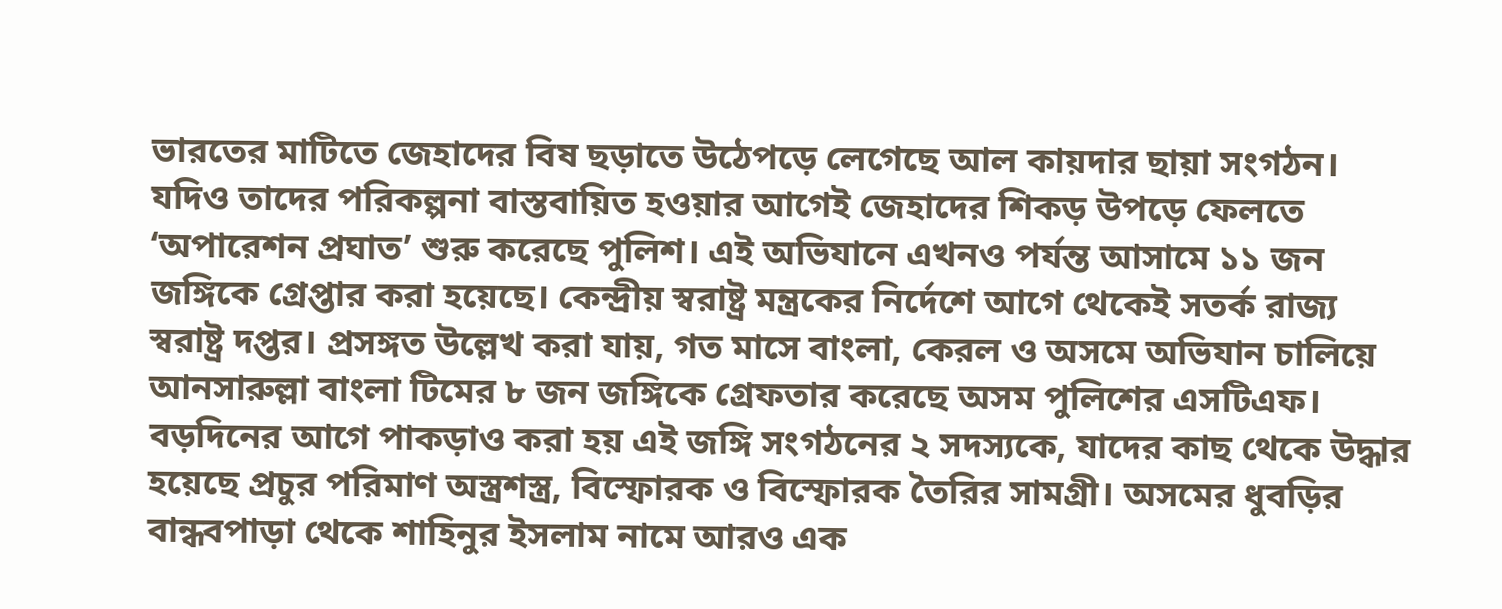ভারতের মাটিতে জেহাদের বিষ ছড়াতে উঠেপড়ে লেগেছে আল কায়দার ছায়া সংগঠন। যদিও তাদের পরিকল্পনা বাস্তবায়িত হওয়ার আগেই জেহাদের শিকড় উপড়ে ফেলতে ‘অপারেশন প্রঘাত’ শুরু করেছে পুলিশ। এই অভিযানে এখনও পর্যন্ত আসামে ১১ জন জঙ্গিকে গ্রেপ্তার করা হয়েছে। কেন্দ্রীয় স্বরাষ্ট্র মন্ত্রকের নির্দেশে আগে থেকেই সতর্ক রাজ্য স্বরাষ্ট্র দপ্তর। প্রসঙ্গত উল্লেখ করা যায়, গত মাসে বাংলা, কেরল ও অসমে অভিযান চালিয়ে আনসারুল্লা বাংলা টিমের ৮ জন জঙ্গিকে গ্রেফতার করেছে অসম পুলিশের এসটিএফ। বড়দিনের আগে পাকড়াও করা হয় এই জঙ্গি সংগঠনের ২ সদস্যকে, যাদের কাছ থেকে উদ্ধার হয়েছে প্রচুর পরিমাণ অস্ত্রশস্ত্র, বিস্ফোরক ও বিস্ফোরক তৈরির সামগ্রী। অসমের ধুবড়ির বান্ধবপাড়া থেকে শাহিনুর ইসলাম নামে আরও এক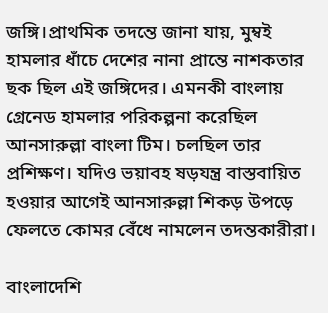জঙ্গি।প্রাথমিক তদন্তে জানা যায়, মুম্বই হামলার ধাঁচে দেশের নানা প্রান্তে নাশকতার ছক ছিল এই জঙ্গিদের। এমনকী বাংলায় গ্রেনেড হামলার পরিকল্পনা করেছিল আনসারুল্লা বাংলা টিম। চলছিল তার প্রশিক্ষণ। যদিও ভয়াবহ ষড়যন্ত্র বাস্তবায়িত হওয়ার আগেই আনসারুল্লা শিকড় উপড়ে ফেলতে কোমর বেঁধে নামলেন তদন্তকারীরা।

বাংলাদেশি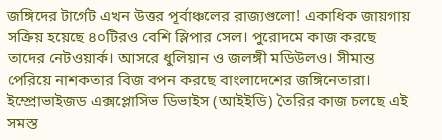জঙ্গিদের টার্গেট এখন উত্তর পূর্বাঞ্চলের রাজ্যগুলো! একাধিক জায়গায় সক্রিয় হয়েছে ৪০টিরও বেশি স্লিপার সেল। পুরোদমে কাজ করছে তাদের নেটওয়ার্ক। আসরে ধুলিয়ান ও জলঙ্গী মডিউলও। সীমান্ত পেরিয়ে নাশকতার বিজ বপন করছে বাংলাদেশের জঙ্গিনেতারা। ইম্প্রোভাইজড এক্সপ্লোসিভ ডিভাইস (আইইডি) তৈরির কাজ চলছে এই সমস্ত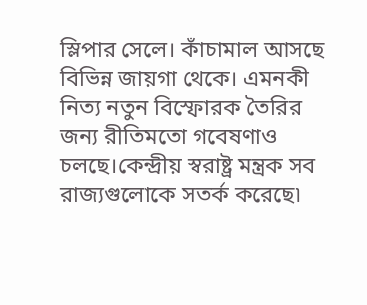স্লিপার সেলে। কাঁচামাল আসছে বিভিন্ন জায়গা থেকে। এমনকী নিত্য নতুন বিস্ফোরক তৈরির জন্য রীতিমতো গবেষণাও চলছে।কেন্দ্রীয় স্বরাষ্ট্র মন্ত্রক সব রাজ্যগুলোকে সতর্ক করেছে৷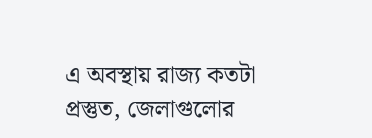এ অবস্থায় রাজ্য কতটা প্রস্তুত, জেলাগুলোর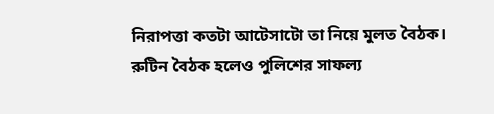নিরাপত্তা কতটা আটেসাটো তা নিয়ে মুলত বৈঠক। রুটিন বৈঠক হলেও পুলিশের সাফল্য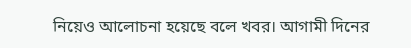নিয়েও আলোচনা হয়েছে বলে খবর। আগামী দিনের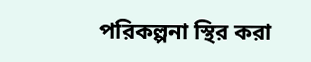পরিকল্পনা স্থির করা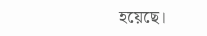হয়েছে।